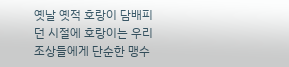옛날 옛적 호랑이 담배피던 시절에 호랑이는 우리 조상들에게 단순한 맹수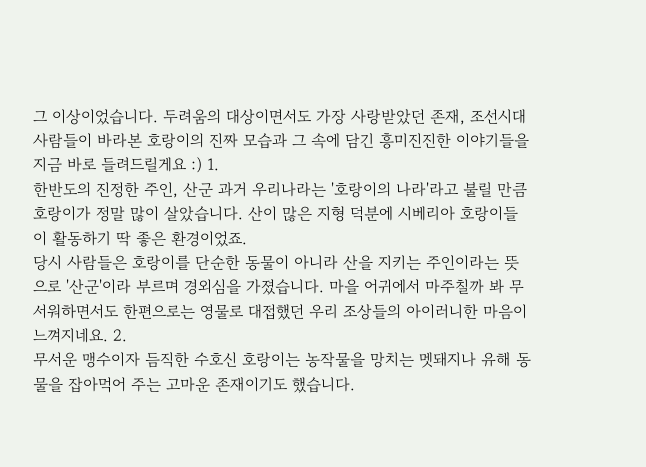그 이상이었습니다. 두려움의 대상이면서도 가장 사랑받았던 존재, 조선시대 사람들이 바라본 호랑이의 진짜 모습과 그 속에 담긴 흥미진진한 이야기들을 지금 바로 들려드릴게요 :) 1.
한반도의 진정한 주인, 산군 과거 우리나라는 '호랑이의 나라'라고 불릴 만큼 호랑이가 정말 많이 살았습니다. 산이 많은 지형 덕분에 시베리아 호랑이들이 활동하기 딱 좋은 환경이었죠.
당시 사람들은 호랑이를 단순한 동물이 아니라 산을 지키는 주인이라는 뜻으로 '산군'이라 부르며 경외심을 가졌습니다. 마을 어귀에서 마주칠까 봐 무서워하면서도 한편으로는 영물로 대접했던 우리 조상들의 아이러니한 마음이 느껴지네요. 2.
무서운 맹수이자 듬직한 수호신 호랑이는 농작물을 망치는 멧돼지나 유해 동물을 잡아먹어 주는 고마운 존재이기도 했습니다.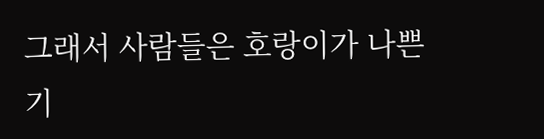그래서 사람들은 호랑이가 나쁜 기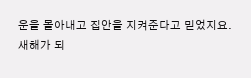운을 몰아내고 집안을 지켜준다고 믿었지요.
새해가 되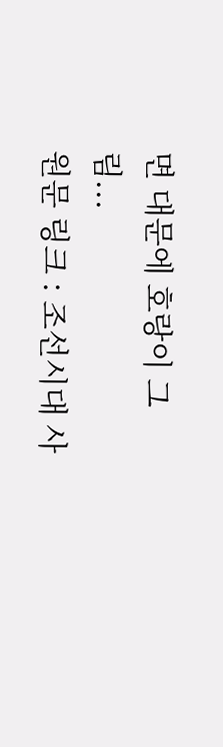면 대문에 호랑이 그림...
원문 링크 : 조선시대 사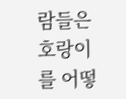람들은 호랑이를 어떻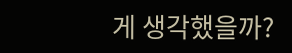게 생각했을까?